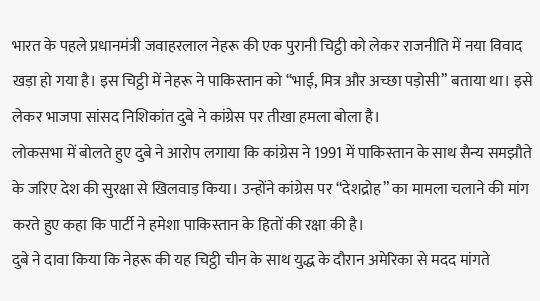भारत के पहले प्रधानमंत्री जवाहरलाल नेहरू की एक पुरानी चिट्ठी को लेकर राजनीति में नया विवाद खड़ा हो गया है। इस चिट्ठी में नेहरू ने पाकिस्तान को “भाई, मित्र और अच्छा पड़ोसी” बताया था। इसे लेकर भाजपा सांसद निशिकांत दुबे ने कांग्रेस पर तीखा हमला बोला है।
लोकसभा में बोलते हुए दुबे ने आरोप लगाया कि कांग्रेस ने 1991 में पाकिस्तान के साथ सैन्य समझौते के जरिए देश की सुरक्षा से खिलवाड़ किया। उन्होंने कांग्रेस पर “देशद्रोह” का मामला चलाने की मांग करते हुए कहा कि पार्टी ने हमेशा पाकिस्तान के हितों की रक्षा की है।
दुबे ने दावा किया कि नेहरू की यह चिट्ठी चीन के साथ युद्ध के दौरान अमेरिका से मदद मांगते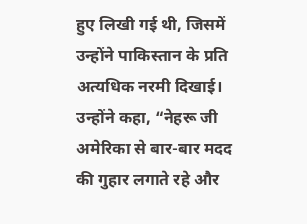हुए लिखी गई थी, जिसमें उन्होंने पाकिस्तान के प्रति अत्यधिक नरमी दिखाई। उन्होंने कहा, “नेहरू जी अमेरिका से बार-बार मदद की गुहार लगाते रहे और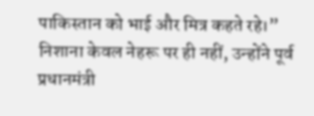पाकिस्तान को भाई और मित्र कहते रहे।”
निशाना केवल नेहरू पर ही नहीं, उन्होंने पूर्व प्रधानमंत्री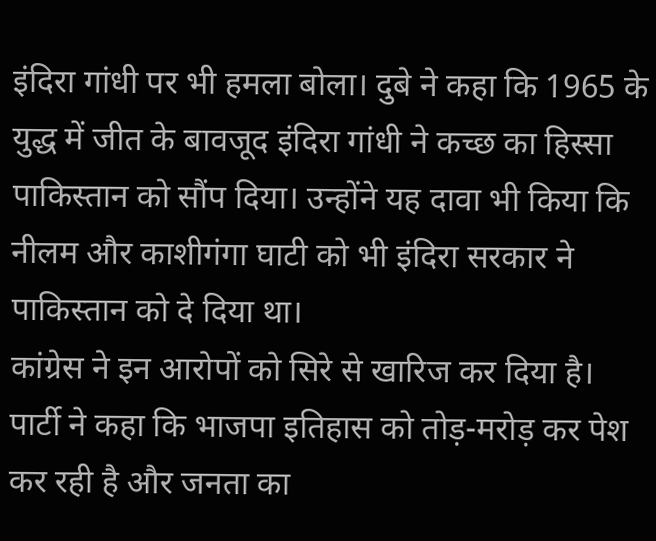इंदिरा गांधी पर भी हमला बोला। दुबे ने कहा कि 1965 के युद्ध में जीत के बावजूद इंदिरा गांधी ने कच्छ का हिस्सा पाकिस्तान को सौंप दिया। उन्होंने यह दावा भी किया कि नीलम और काशीगंगा घाटी को भी इंदिरा सरकार ने पाकिस्तान को दे दिया था।
कांग्रेस ने इन आरोपों को सिरे से खारिज कर दिया है। पार्टी ने कहा कि भाजपा इतिहास को तोड़-मरोड़ कर पेश कर रही है और जनता का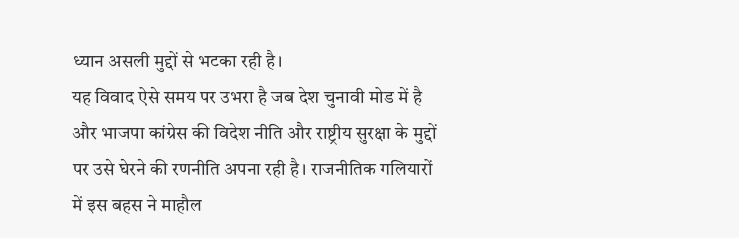ध्यान असली मुद्दों से भटका रही है।
यह विवाद ऐसे समय पर उभरा है जब देश चुनावी मोड में है और भाजपा कांग्रेस की विदेश नीति और राष्ट्रीय सुरक्षा के मुद्दों पर उसे घेरने की रणनीति अपना रही है। राजनीतिक गलियारों में इस बहस ने माहौल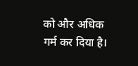को और अधिक गर्म कर दिया है।